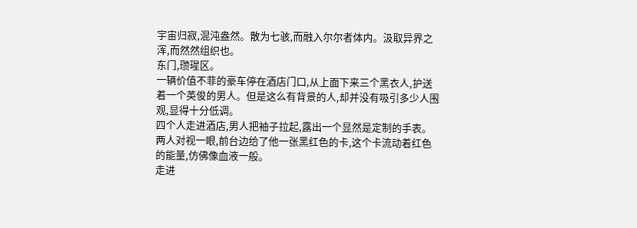宇宙归寂,混沌盎然。散为七骇,而融入尔尔者体内。汲取异界之浑,而然然组织也。
东门,瓒瑆区。
一辆价值不菲的豪车停在酒店门口,从上面下来三个黑衣人,护送着一个英俊的男人。但是这么有背景的人,却并没有吸引多少人围观,显得十分低调。
四个人走进酒店,男人把袖子拉起,露出一个显然是定制的手表。
两人对视一眼,前台边给了他一张黑红色的卡,这个卡流动着红色的能量,仿佛像血液一般。
走进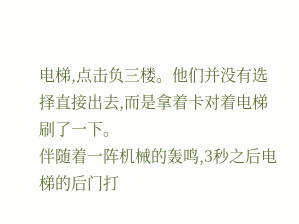电梯,点击负三楼。他们并没有选择直接出去,而是拿着卡对着电梯刷了一下。
伴随着一阵机械的轰鸣,3秒之后电梯的后门打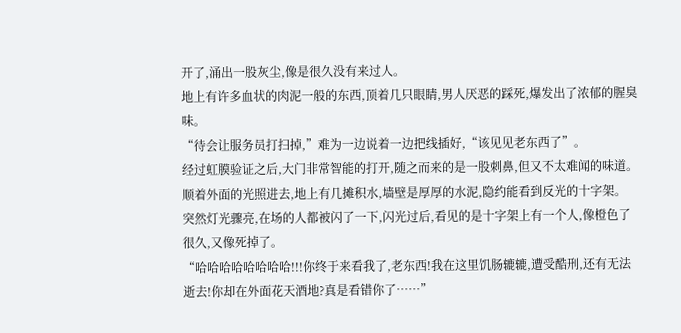开了,涌出一股灰尘,像是很久没有来过人。
地上有许多血状的肉泥一般的东西,顶着几只眼睛,男人厌恶的踩死,爆发出了浓郁的腥臭味。
“待会让服务员打扫掉,”难为一边说着一边把线插好,“该见见老东西了”。
经过虹膜验证之后,大门非常智能的打开,随之而来的是一股刺鼻,但又不太难闻的味道。
顺着外面的光照进去,地上有几摊积水,墙壁是厚厚的水泥,隐约能看到反光的十字架。
突然灯光骤亮,在场的人都被闪了一下,闪光过后,看见的是十字架上有一个人,像橙色了很久,又像死掉了。
“哈哈哈哈哈哈哈哈!!!你终于来看我了,老东西!我在这里饥肠辘辘,遭受酷刑,还有无法逝去!你却在外面花天酒地?真是看错你了……”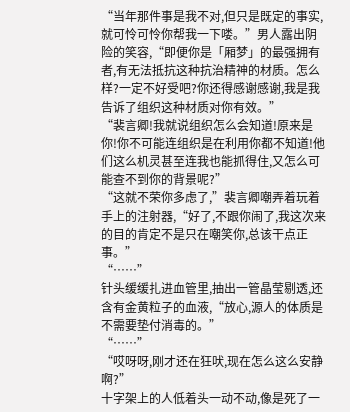“当年那件事是我不对,但只是既定的事实,就可怜可怜你帮我一下喽。”男人露出阴险的笑容,“即便你是「厢梦」的最强拥有者,有无法抵抗这种抗治精神的材质。怎么样?一定不好受吧?你还得感谢感谢,我是我告诉了组织这种材质对你有效。”
“裴言卿!我就说组织怎么会知道!原来是你!你不可能连组织是在利用你都不知道!他们这么机灵甚至连我也能抓得住,又怎么可能查不到你的背景呢?”
“这就不荣你多虑了,”裴言卿嘲弄着玩着手上的注射器,“好了,不跟你闹了,我这次来的目的肯定不是只在嘲笑你,总该干点正事。”
“……”
针头缓缓扎进血管里,抽出一管晶莹剔透,还含有金黄粒子的血液,“放心,源人的体质是不需要垫付消毒的。”
“……”
“哎呀呀,刚才还在狂吠,现在怎么这么安静啊?”
十字架上的人低着头一动不动,像是死了一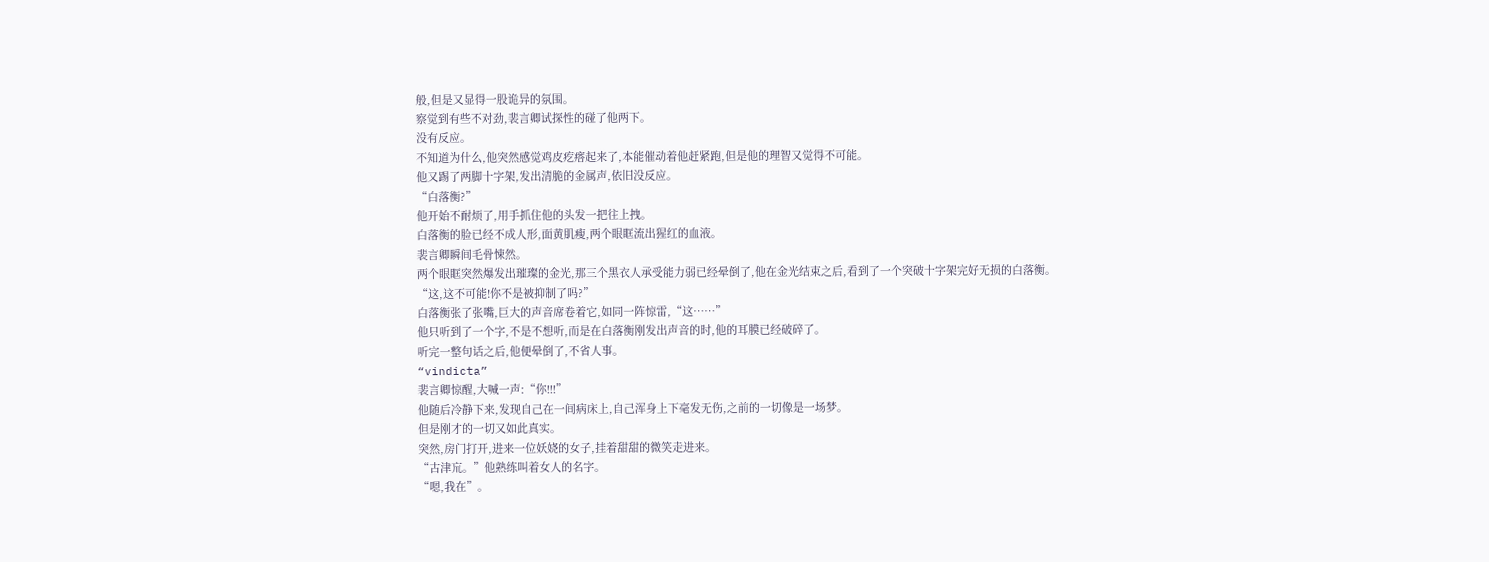般,但是又显得一股诡异的氛围。
察觉到有些不对劲,裴言卿试探性的碰了他两下。
没有反应。
不知道为什么,他突然感觉鸡皮疙瘩起来了,本能催动着他赶紧跑,但是他的理智又觉得不可能。
他又踢了两脚十字架,发出清脆的金属声,依旧没反应。
“白落衡?”
他开始不耐烦了,用手抓住他的头发一把往上拽。
白落衡的脸已经不成人形,面黄肌瘦,两个眼眶流出猩红的血液。
裴言卿瞬间毛骨悚然。
两个眼眶突然爆发出璀璨的金光,那三个黑衣人承受能力弱已经晕倒了,他在金光结束之后,看到了一个突破十字架完好无损的白落衡。
“这,这不可能!你不是被抑制了吗?”
白落衡张了张嘴,巨大的声音席卷着它,如同一阵惊雷,“这……”
他只听到了一个字,不是不想听,而是在白落衡刚发出声音的时,他的耳膜已经破碎了。
听完一整句话之后,他便晕倒了,不省人事。
“vindicta”
裴言卿惊醒,大喊一声:“你!!!”
他随后冷静下来,发现自己在一间病床上,自己浑身上下毫发无伤,之前的一切像是一场梦。
但是刚才的一切又如此真实。
突然,房门打开,进来一位妖娆的女子,挂着甜甜的微笑走进来。
“古津巟。”他熟练叫着女人的名字。
“嗯,我在”。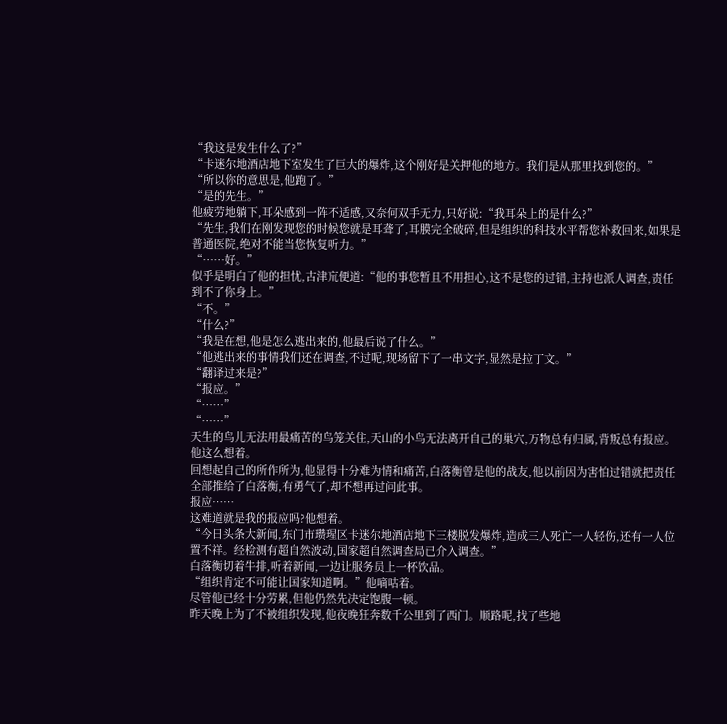“我这是发生什么了?”
“卡迷尔地酒店地下室发生了巨大的爆炸,这个刚好是关押他的地方。我们是从那里找到您的。”
“所以你的意思是,他跑了。”
“是的先生。”
他疲劳地躺下,耳朵感到一阵不适感,又奈何双手无力,只好说:“我耳朵上的是什么?”
“先生,我们在刚发现您的时候您就是耳聋了,耳膜完全破碎,但是组织的科技水平帮您补救回来,如果是普通医院,绝对不能当您恢复听力。”
“……好。”
似乎是明白了他的担忧,古津巟便道:“他的事您暂且不用担心,这不是您的过错,主持也派人调查,责任到不了你身上。”
“不。”
“什么?”
“我是在想,他是怎么逃出来的,他最后说了什么。”
“他逃出来的事情我们还在调查,不过呢,现场留下了一串文字,显然是拉丁文。”
“翻译过来是?”
“报应。”
“……”
“……”
天生的鸟儿无法用最痛苦的鸟笼关住,天山的小鸟无法离开自己的巢穴,万物总有归属,背叛总有报应。
他这么想着。
回想起自己的所作所为,他显得十分难为情和痛苦,白落衡曾是他的战友,他以前因为害怕过错就把责任全部推给了白落衡,有勇气了,却不想再过问此事。
报应……
这难道就是我的报应吗?他想着。
“今日头条大新闻,东门市瓒瑆区卡迷尔地酒店地下三楼脱发爆炸,造成三人死亡一人轻伤,还有一人位置不祥。经检测有超自然波动,国家超自然调查局已介入调查。”
白落衡切着牛排,听着新闻,一边让服务员上一杯饮品。
“组织肯定不可能让国家知道啊。”他嘀咕着。
尽管他已经十分劳累,但他仍然先决定饱腹一顿。
昨天晚上为了不被组织发现,他夜晚狂奔数千公里到了西门。顺路呢,找了些地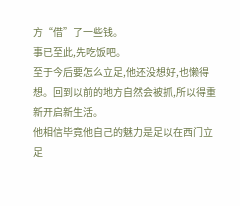方“借”了一些钱。
事已至此,先吃饭吧。
至于今后要怎么立足,他还没想好,也懒得想。回到以前的地方自然会被抓,所以得重新开启新生活。
他相信毕竟他自己的魅力是足以在西门立足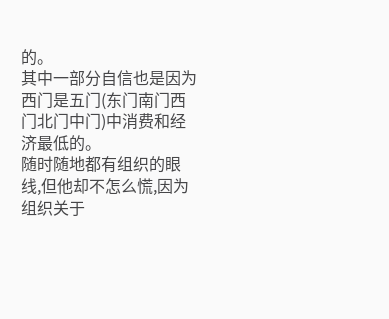的。
其中一部分自信也是因为西门是五门(东门南门西门北门中门)中消费和经济最低的。
随时随地都有组织的眼线,但他却不怎么慌,因为组织关于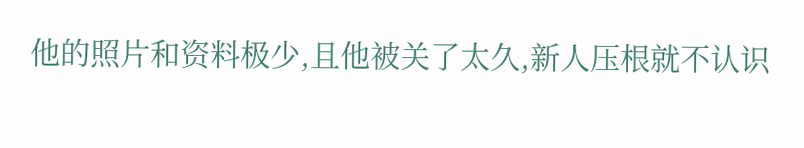他的照片和资料极少,且他被关了太久,新人压根就不认识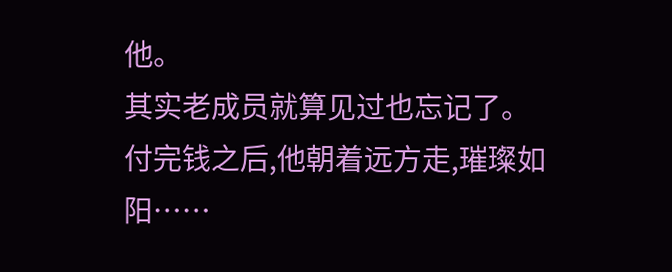他。
其实老成员就算见过也忘记了。
付完钱之后,他朝着远方走,璀璨如阳……